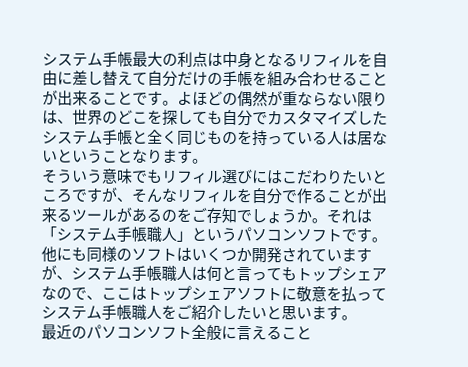システム手帳最大の利点は中身となるリフィルを自由に差し替えて自分だけの手帳を組み合わせることが出来ることです。よほどの偶然が重ならない限りは、世界のどこを探しても自分でカスタマイズしたシステム手帳と全く同じものを持っている人は居ないということなります。
そういう意味でもリフィル選びにはこだわりたいところですが、そんなリフィルを自分で作ることが出来るツールがあるのをご存知でしょうか。それは「システム手帳職人」というパソコンソフトです。他にも同様のソフトはいくつか開発されていますが、システム手帳職人は何と言ってもトップシェアなので、ここはトップシェアソフトに敬意を払ってシステム手帳職人をご紹介したいと思います。
最近のパソコンソフト全般に言えること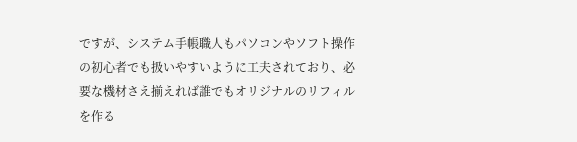ですが、システム手帳職人もパソコンやソフト操作の初心者でも扱いやすいように工夫されており、必要な機材さえ揃えれば誰でもオリジナルのリフィルを作る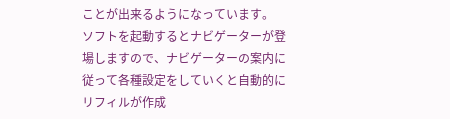ことが出来るようになっています。
ソフトを起動するとナビゲーターが登場しますので、ナビゲーターの案内に従って各種設定をしていくと自動的にリフィルが作成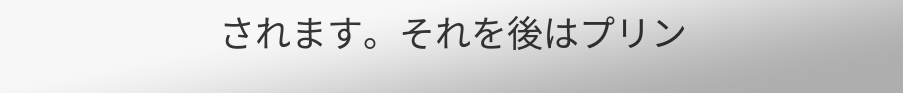されます。それを後はプリン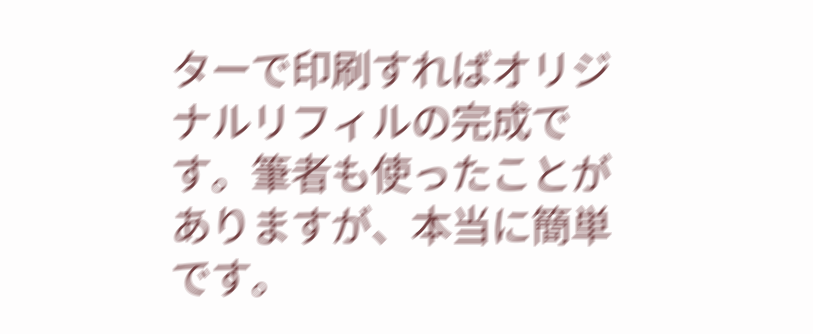ターで印刷すればオリジナルリフィルの完成です。筆者も使ったことがありますが、本当に簡単です。